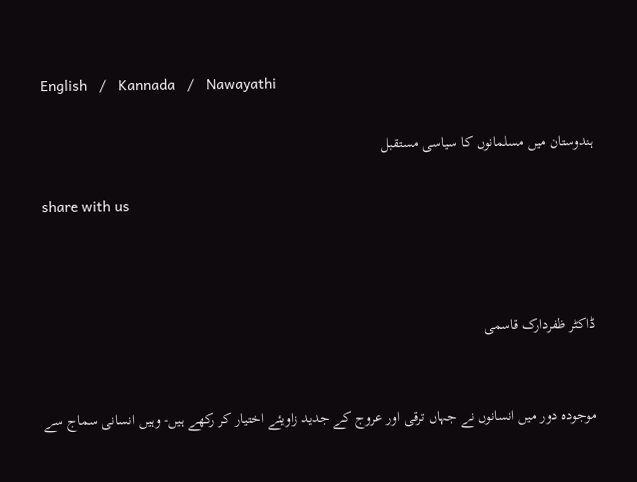English   /   Kannada   /   Nawayathi

ہندوستان میں مسلمانوں کا سیاسی مستقبل

share with us



ڈاکٹر ظفردارک قاسمی


موجودہ دور میں انسانوں نے جہاں ترقی اور عروج کے جدید زاویئے اختیار کر رکھے ہیں- وہیں انسانی سماج سے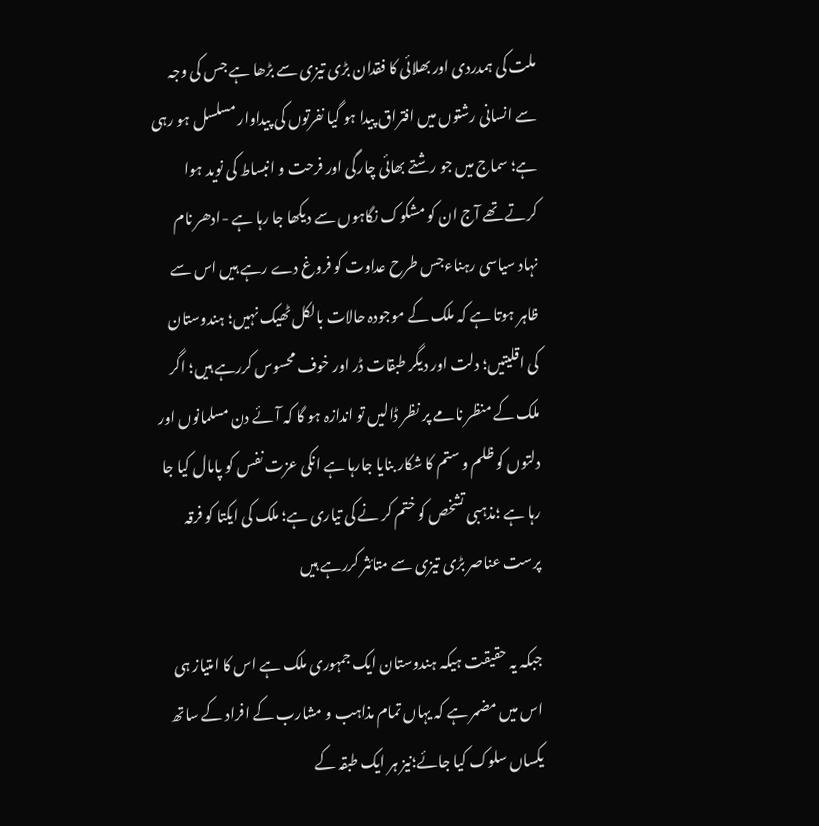ملت کی ہمدردی اور بھلائی کا فقدان بڑی تیزی سے بڑھا ہے جس کی وجہ سے انسانی رشتوں میں افتراق پیدا ہو گیا نفرتوں کی پیداوار مسلسل ہو رہی ہے؛ سماج میں جو رشتے بھائی چارگی اور فرحت و انبساط کی نوید ہوا کرتے تھے آج ان کو مشکوک نگاہوں سے دیکھا جا رہا ہے -ادھر نام نہاد سیاسی رہناءجس طرح عداوت کو فروغ دے رہے ہیں اس سے ظاہر ہوتا ہے کہ ملک کے موجودہ حالات بالکل ٹھیک نہیں؛ ہندوستان کی اقلیتیں؛ دلت اور دیگر طبقات ڈر اور خوف محسوس کررہے ہیں؛ اگر ملک کے منظر نامے پر نظر ڈالیں تو اندازہ ہو گا کہ آئے دن مسلمانوں اور دلتوں کو ظلم و ستم کا شکار بنایا جارہا ہے انکی عزت نفس کو پامال کیا جا رہا ہے ؛مذہبی تشخص کو ختم کر نے کی تیاری ہے؛ ملک کی ایکتا کو فرقہ پرست عناصر بڑی تیزی سے متائثر کررہے ہیں

جبکہ یہ حقیقت ہیکہ ہندوستان ایک جمہوری ملک ہے اس کا امتیاز ہی اس میں مضمر ہے کہ یہاں تمام مذاہب و مشارب کے افراد کے ساتھ یکساں سلوک کیا جائے؛نیز ہر ایک طبقہ کے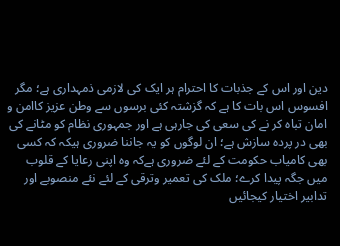دین اور اس کے جذبات کا احترام ہر ایک کی لازمی ذمہداری ہے؛ مگر افسوس اس بات کا ہے کہ گزشتہ کئی برسوں سے وطن عزیز کاامن و امان تباہ کر نے کی سعی کی جارہی ہے اور جمہوری نظام کو مٹانے کی بھی در پردہ سازش ہے؛ ان لوگوں کو یہ جاننا ضروری ہیکہ کہ کسی بھی کامیاب حکومت کے لئے ضروری ہےکہ وہ اپنی رعایا کے قلوب میں جگہ پیدا کرے؛ ملک کی تعمیر وترقی کے لئے نئے منصوبے اور تدابیر اختیار کیجائیں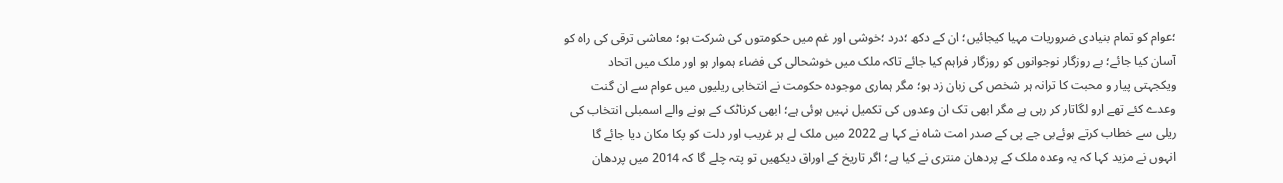؛عوام کو تمام بنیادی ضروریات مہیا کیجائیں؛ ان کے دکھ ؛درد ؛خوشی اور غم میں حکومتوں کی شرکت ہو؛ معاشی ترقی کی راہ کو آسان کیا جائے؛ بے روزگار نوجوانوں کو روزگار فراہم کیا جائے تاکہ ملک میں خوشحالی کی فضاء ہموار ہو اور ملک میں اتحاد ویکجہتی پیار و محبت کا ترانہ ہر شخص کی زبان زد ہو؛ مگر ہماری موجودہ حکومت نے انتخابی ریلیوں میں عوام سے ان گنت وعدے کئے تھے ارو لگاتار کر رہی ہے مگر ابھی تک ان وعدوں کی تکمیل نہیں ہوئی ہے؛ ابھی کرناٹک کے ہونے والے اسمبلی انتخاب کی ریلی سے خطاب کرتے ہوئےبی جے پی کے صدر امت شاہ نے کہا ہے 2022 میں ملک لے ہر غریب اور دلت کو پکا مکان دیا جائے گا انہوں نے مزید کہا کہ یہ وعدہ ملک کے پردھان منتری نے کیا ہے؛ اگر تاریخ کے اوراق دیکھیں تو پتہ چلے گا کہ 2014 میں پردھان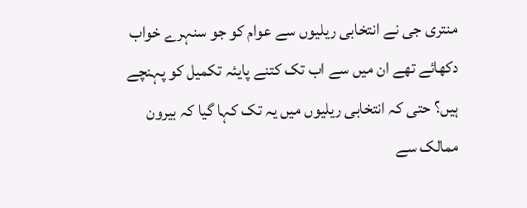منتری جی نے انتخابی ریلیوں سے عوام کو جو سنہرے خواب دکھائے تھے ان میں سے اب تک کتنے پایئہ تکمیل کو پہنچے ہیں؟ حتی کہ انتخابی ریلیوں میں یہ تک کہا گیا کہ بیرون ممالک سے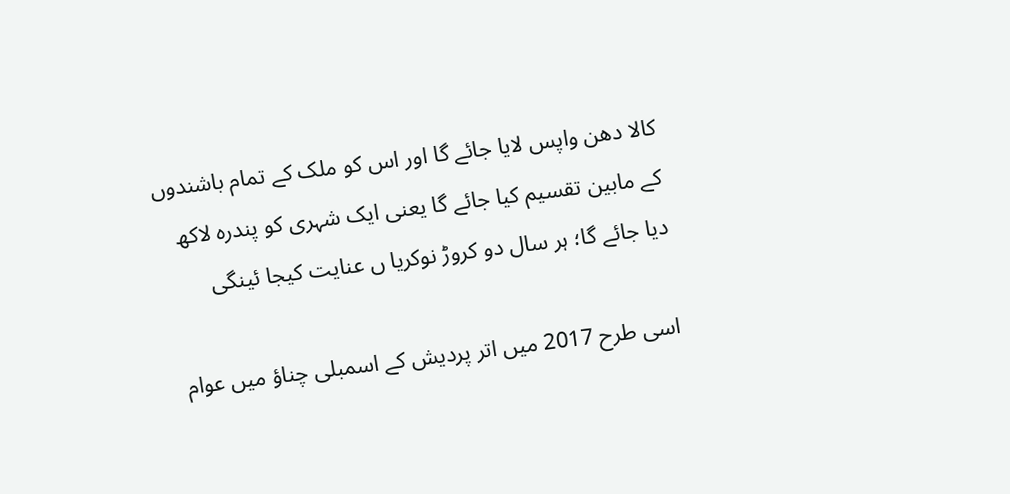کالا دھن واپس لایا جائے گا اور اس کو ملک کے تمام باشندوں کے مابین تقسیم کیا جائے گا یعنی ایک شہری کو پندرہ لاکھ دیا جائے گا؛ ہر سال دو کروڑ نوکریا ں عنایت کیجا ئینگی

اسی طرح 2017 میں اتر پردیش کے اسمبلی چناؤ میں عوام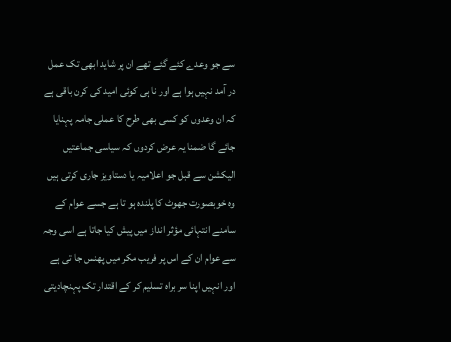سے جو وعدے کئے گئے تھے ان پر شاید ابھی تک عمل در آمد نہیں ہوا ہے اور نا ہی کوئی امید کی کرن باقی ہے کہ ان وعدوں کو کسی بھی طرح کا عملی جامہ پہنایا جائے گا ضمنا یہ عرض کردوں کہ سیاسی جماعتیں الیکشن سے قبل جو اعلامیہ یا دستاویز جاری کرتی ہیں وہ خوبصورت جھوٹ کا پلندہ ہو تا ہے جسے عوام کے سامنے انتہائی مؤثر انداز میں پیش کیا جاتا ہے اسی وجہ سے عوام ان کے اس پر فریب مکر میں پھنس جا تی ہے اور انہیں اپنا سر براہ تسلیم کر کے اقتدار تک پہنچادیتی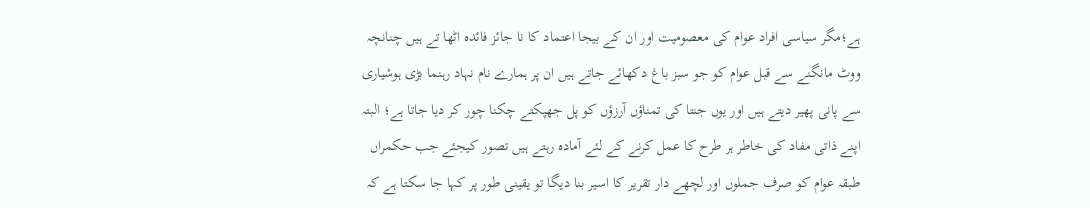ہے؛مگر سیاسی افراد عوام کی معصومیت اور ان کے بیجا اعتماد کا نا جائز فائدہ اٹھا تے ہیں چنانچہ ووٹ مانگنے سے قبل عوام کو جو سبز باغ دکھائے جاتے ہیں ان پر ہمارے نام نہاد رہنما بڑی ہوشیاری سے پانی پھیر دیتے ہیں اور یوں جنتا کی تمناؤں آرزؤں کو پل جھپکتے چکنا چور کر دیا جاتا ہے؛ البتہ اپنے ذاتی مفاد کی خاطر ہر طرح کا عمل کرنے کے لئے آمادہ رہتے ہیں تصور کیجئے جب حکمراں طبقہ عوام کو صرف جملوں اور لچھے دار تقریر کا اسیر بنا دیگا تو یقینی طور پر کہا جا سکتا ہے کہ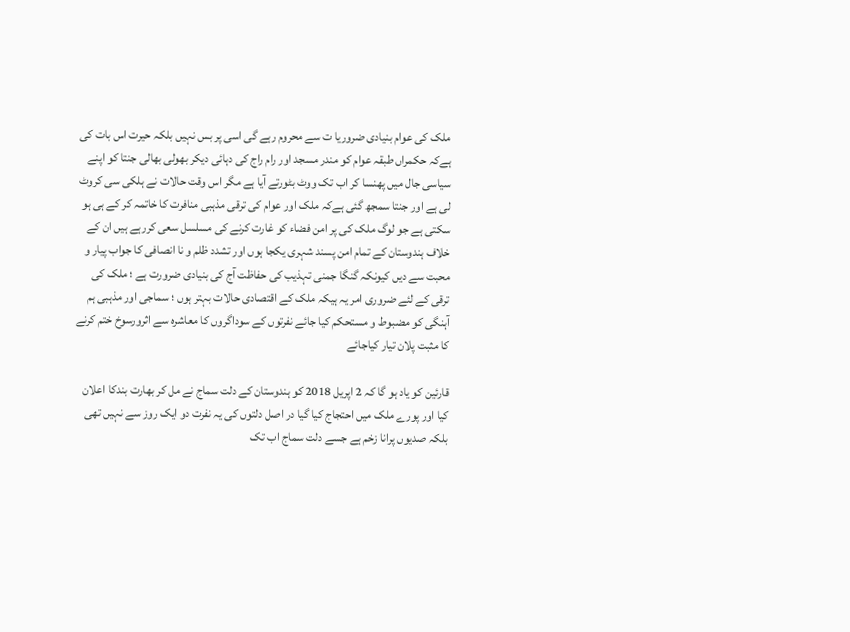ملک کی عوام بنیادی ضروریا ت سے محروم رہے گی اسی پر بس نہیں بلکہ حیرت اس بات کی ہےکہ حکمراں طبقہ عوام کو مندر مسجد اور رام راج کی دہائی دیکر بھولی بھالی جنتا کو اپنے سیاسی جال میں پھنسا کر اب تک ووٹ بٹورتے آیا ہے مگر اس وقت حالات نے ہلکی سی کروٹ لی ہے اور جنتا سمجھ گئی ہےکہ ملک اور عوام کی ترقی مذہبی منافرت کا خاتمہ کر کے ہی ہو سکتی ہے جو لوگ ملک کی پر امن فضاء کو غارت کرنے کی مسلسل سعی کررہے ہیں ان کے خلاف ہندوستان کے تمام امن پسند شہری یکجا ہوں اور تشدد ظلم و نا انصافی کا جواب پیار و محبت سے دیں کیونکہ گنگا جمنی تہذیب کی حفاظت آج کی بنیادی ضرورت ہے ؛ ملک کی ترقی کے لئے ضروری امر یہ ہیکہ ملک کے اقتصادی حالات بہتر ہوں ؛ سماجی اور مذہبی ہم آہنگی کو مضبوط و مستحکم کیا جائے نفرتوں کے سوداگروں کا معاشرہ سے اثرورسوخ ختم کرنے کا مثبت پلان تیار کیاجائے

قارئین کو یاد ہو گا کہ 2 اپریل 2018 کو ہندوستان کے دلت سماج نے مل کر بھارت بندکا اعلان کیا اور پورے ملک میں احتجاج کیا گیا در اصل دلتوں کی یہ نفرت دو ایک روز سے نہیں تھی بلکہ صدیوں پرانا زخم ہے جسے دلت سماج اب تک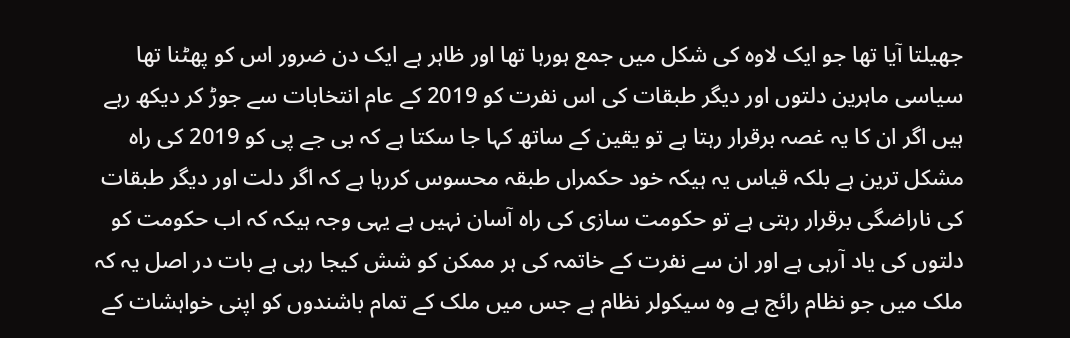جھیلتا آیا تھا جو ایک لاوہ کی شکل میں جمع ہورہا تھا اور ظاہر ہے ایک دن ضرور اس کو پھٹنا تھا سیاسی ماہرین دلتوں اور دیگر طبقات کی اس نفرت کو 2019 کے عام انتخابات سے جوڑ کر دیکھ رہے ہیں اگر ان کا یہ غصہ برقرار رہتا ہے تو یقین کے ساتھ کہا جا سکتا ہے کہ بی جے پی کو 2019 کی راہ مشکل ترین ہے بلکہ قیاس یہ ہیکہ خود حکمراں طبقہ محسوس کررہا ہے کہ اگر دلت اور دیگر طبقات کی ناراضگی برقرار رہتی ہے تو حکومت سازی کی راہ آسان نہیں ہے یہی وجہ ہیکہ کہ اب حکومت کو دلتوں کی یاد آرہی ہے اور ان سے نفرت کے خاتمہ کی ہر ممکن کو شش کیجا رہی ہے بات در اصل یہ کہ ملک میں جو نظام رائج ہے وہ سیکولر نظام ہے جس میں ملک کے تمام باشندوں کو اپنی خواہشات کے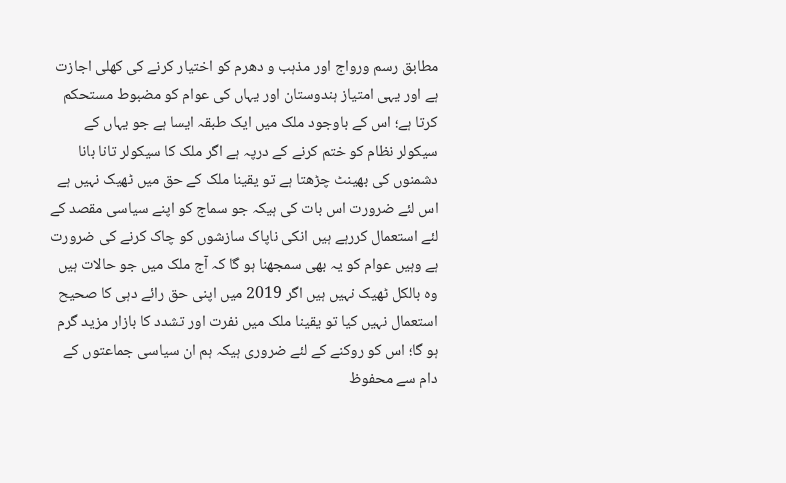مطابق رسم ورواج اور مذہب و دھرم کو اختیار کرنے کی کھلی اجازت ہے اور یہی امتیاز ہندوستان اور یہاں کی عوام کو مضبوط مستحکم کرتا ہے؛ اس کے باوجود ملک میں ایک طبقہ ایسا ہے جو یہاں کے سیکولر نظام کو ختم کرنے کے درپہ ہے اگر ملک کا سیکولر تانا بانا دشمنوں کی بھینٹ چڑھتا ہے تو یقینا ملک کے حق میں ٹھیک نہیں ہے اس لئے ضرورت اس بات کی ہیکہ جو سماج کو اپنے سیاسی مقصد کے لئے استعمال کررہے ہیں انکی ناپاک سازشوں کو چاک کرنے کی ضرورت ہے وہیں عوام کو یہ بھی سمجھنا ہو گا کہ آج ملک میں جو حالات ہیں وہ بالکل ٹھیک نہیں ہیں اگر 2019 میں اپنی حق رائے دہی کا صحیح استعمال نہیں کیا تو یقینا ملک میں نفرت اور تشدد کا بازار مزید گرم ہو گا؛ اس کو روکنے کے لئے ضروری ہیکہ ہم ان سیاسی جماعتوں کے دام سے محفوظ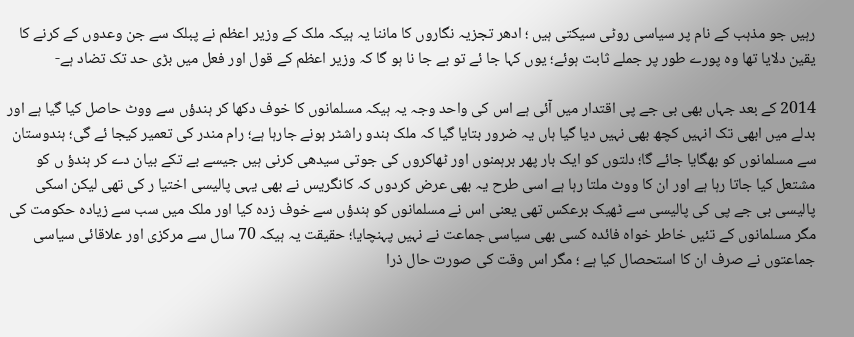رہیں جو مذہب کے نام پر سیاسی روٹی سیکتی ہیں ؛ ادھر تجزیہ نگاروں کا ماننا یہ ہیکہ ملک کے وزیر اعظم نے پبلک سے جن وعدوں کے کرنے کا یقین دلایا تھا وہ پورے طور پر جملے ثابت ہوئے؛ یوں کہا جا ئے تو بے جا نا ہو گا کہ وزیر اعظم کے قول اور فعل میں بڑی حد تک تضاد ہے-

2014 کے بعد جہاں بھی بی جے پی اقتدار میں آئی ہے اس کی واحد وجہ یہ ہیکہ مسلمانوں کا خوف دکھا کر ہندؤں سے ووٹ حاصل کیا گیا ہے اور بدلے میں ابھی تک انہیں کچھ بھی نہیں دیا گیا ہاں یہ ضرور بتایا گیا کہ ملک ہندو راشٹر ہونے جارہا ہے؛ رام مندر کی تعمیر کیجا ئے گی؛ ہندوستان سے مسلمانوں کو بھگایا جائے گا؛ دلتوں کو ایک بار پھر برہمنوں اور ٹھاکروں کی جوتی سیدھی کرنی ہیں جیسے بے تکے بیان دے کر ہندؤ ں کو مشتعل کیا جاتا رہا ہے اور ان کا ووٹ ملتا رہا ہے اسی طرح یہ بھی عرض کردوں کہ کانگریس نے بھی یہی پالیسی اختیا ر کی تھی لیکن اسکی پالیسی بی جے پی کی پالیسی سے ٹھیک برعکس تھی یعنی اس نے مسلمانوں کو ہندؤں سے خوف زدہ کیا اور ملک میں سب سے زیادہ حکومت کی مگر مسلمانوں کے تئیں خاطر خواہ فائدہ کسی بھی سیاسی جماعت نے نہیں پہنچایا؛ حقیقت یہ ہیکہ 70 سال سے مرکزی اور علاقائی سیاسی جماعتوں نے صرف ان کا استحصال کیا ہے ؛ مگر اس وقت کی صورت حال ذرا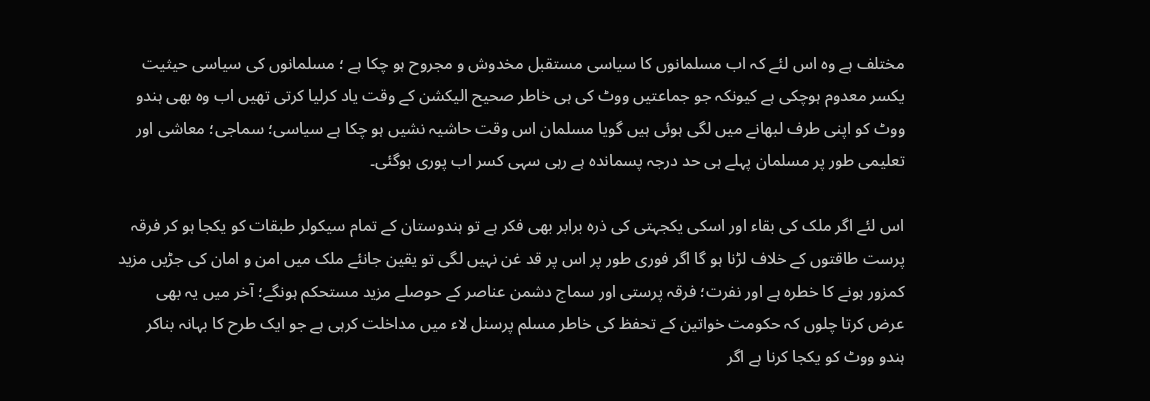مختلف ہے وہ اس لئے کہ اب مسلمانوں کا سیاسی مستقبل مخدوش و مجروح ہو چکا ہے ؛ مسلمانوں کی سیاسی حیثیت یکسر معدوم ہوچکی ہے کیونکہ جو جماعتیں ووٹ کی ہی خاطر صحیح الیکشن کے وقت یاد کرلیا کرتی تھیں اب وہ بھی ہندو ووٹ کو اپنی طرف لبھانے میں لگی ہوئی ہیں گویا مسلمان اس وقت حاشیہ نشیں ہو چکا ہے سیاسی؛ سماجی؛ معاشی اور تعلیمی طور پر مسلمان پہلے ہی حد درجہ پسماندہ ہے رہی سہی کسر اب پوری ہوگئی۔

اس لئے اگر ملک کی بقاء اور اسکی یکجہتی کی ذرہ برابر بھی فکر ہے تو ہندوستان کے تمام سیکولر طبقات کو یکجا ہو کر فرقہ پرست طاقتوں کے خلاف لڑنا ہو گا اگر فوری طور پر اس پر قد غن نہیں لگی تو یقین جانئے ملک میں امن و امان کی جڑیں مزید کمزور ہونے کا خطرہ ہے اور نفرت؛ فرقہ پرستی اور سماج دشمن عناصر کے حوصلے مزید مستحکم ہونگے؛ آخر میں یہ بھی عرض کرتا چلوں کہ حکومت خواتین کے تحفظ کی خاطر مسلم پرسنل لاء میں مداخلت کرہی ہے جو ایک طرح کا بہانہ بناکر ہندو ووٹ کو یکجا کرنا ہے اگر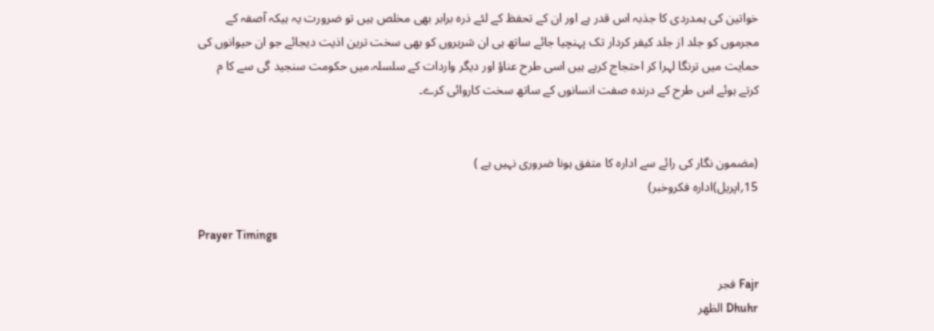خواتین کی ہمدردی کا جذبہ اس قدر ہے اور ان کے تحفظ کے لئے ذرہ برابر بھی مخلص ہیں تو ضرورت یہ ہیکہ آصفہ کے مجرموں کو جلد از جلد کیفر کردار تک پہنچیا جائے ساتھ ہی ان شریروں کو بھی سخت ترین اذیت دیجائے جو ان حیوانوں کی حمایت میں ترنگا لہرا کر احتجاج کرہے ہیں اسی طرح عناؤ اور دیگر واردات کے سلسلہ.میں حکومت سنجید گی سے کا م کرتے ہوئے اس طرح کے درندہ صفت انسانوں کے ساتھ سخت کاروائی کرے۔


(مضمون نگار کی رائے سے ادارہ کا متفق ہونا ضروری نہیں ہے )
15؍اپریل)ادارہ فکروخبر)

Prayer Timings

Fajr فجر
Dhuhr الظهر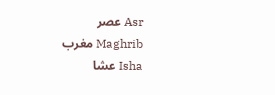Asr عصر
Maghrib مغرب
Isha عشا